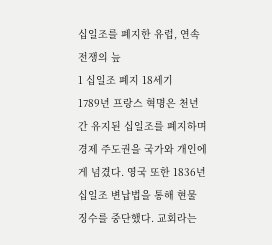십일조를 폐지한 유럽, 연속전쟁의 늪
1 십일조 폐지 18세기
1789년 프랑스 혁명은 천년간 유지된 십일조를 폐지하며 경제 주도권을 국가와 개인에게 넘겼다. 영국 또한 1836년 십일조 변납법을 통해 현물 징수를 중단했다. 교회라는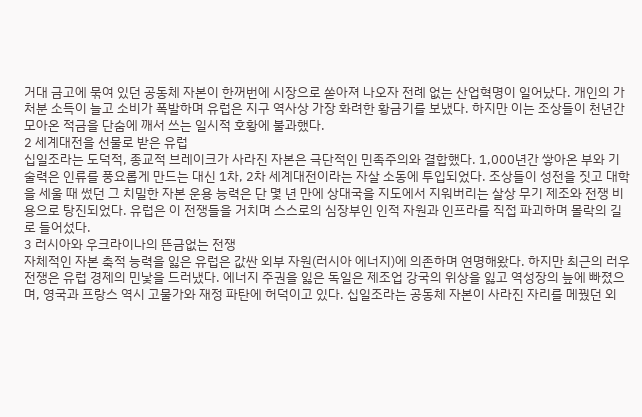거대 금고에 묶여 있던 공동체 자본이 한꺼번에 시장으로 쏟아져 나오자 전례 없는 산업혁명이 일어났다. 개인의 가처분 소득이 늘고 소비가 폭발하며 유럽은 지구 역사상 가장 화려한 황금기를 보냈다. 하지만 이는 조상들이 천년간 모아온 적금을 단숨에 깨서 쓰는 일시적 호황에 불과했다.
2 세계대전을 선물로 받은 유럽
십일조라는 도덕적, 종교적 브레이크가 사라진 자본은 극단적인 민족주의와 결합했다. 1,000년간 쌓아온 부와 기술력은 인류를 풍요롭게 만드는 대신 1차, 2차 세계대전이라는 자살 소동에 투입되었다. 조상들이 성전을 짓고 대학을 세울 때 썼던 그 치밀한 자본 운용 능력은 단 몇 년 만에 상대국을 지도에서 지워버리는 살상 무기 제조와 전쟁 비용으로 탕진되었다. 유럽은 이 전쟁들을 거치며 스스로의 심장부인 인적 자원과 인프라를 직접 파괴하며 몰락의 길로 들어섰다.
3 러시아와 우크라이나의 뜬금없는 전쟁
자체적인 자본 축적 능력을 잃은 유럽은 값싼 외부 자원(러시아 에너지)에 의존하며 연명해왔다. 하지만 최근의 러우 전쟁은 유럽 경제의 민낯을 드러냈다. 에너지 주권을 잃은 독일은 제조업 강국의 위상을 잃고 역성장의 늪에 빠졌으며, 영국과 프랑스 역시 고물가와 재정 파탄에 허덕이고 있다. 십일조라는 공동체 자본이 사라진 자리를 메꿨던 외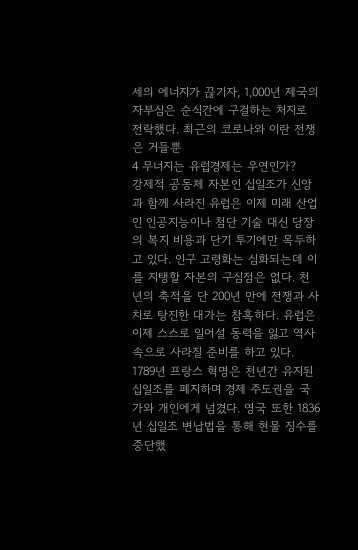세의 에너지가 끊기자, 1,000년 제국의 자부심은 순식간에 구걸하는 처지로 전락했다. 최근의 코로나와 이란 전쟁은 거들뿐
4 무너지는 유럽경제는 우연인가?
강제적 공동체 자본인 십일조가 신앙과 함께 사라진 유럽은 이제 미래 산업인 인공지능이나 첨단 기술 대신 당장의 복지 비용과 단기 투기에만 목두하고 있다. 인구 고령화는 심화되는데 이를 지탱할 자본의 구심점은 없다. 천년의 축적을 단 200년 만에 전쟁과 사치로 탕진한 대가는 참혹하다. 유럽은 이제 스스로 일어설 동력을 잃고 역사 속으로 사라질 준비를 하고 있다.
1789년 프랑스 혁명은 천년간 유지된 십일조를 폐지하며 경제 주도권을 국가와 개인에게 넘겼다. 영국 또한 1836년 십일조 변납법을 통해 현물 징수를 중단했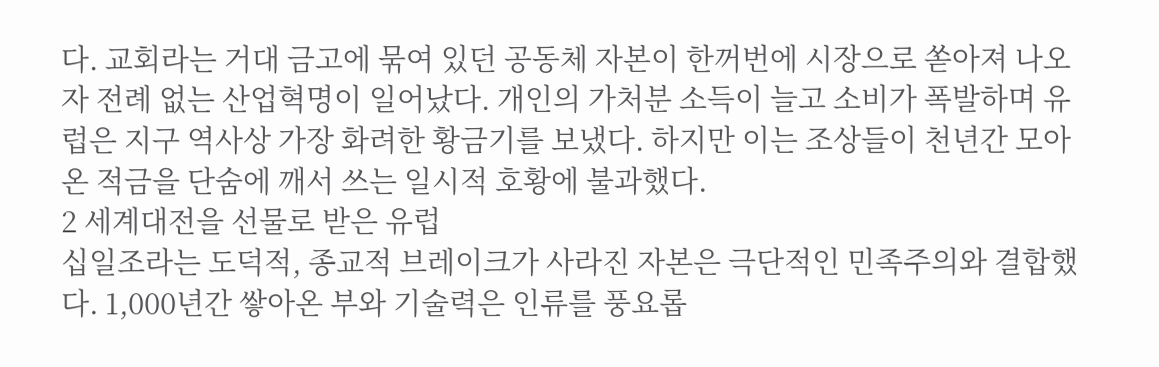다. 교회라는 거대 금고에 묶여 있던 공동체 자본이 한꺼번에 시장으로 쏟아져 나오자 전례 없는 산업혁명이 일어났다. 개인의 가처분 소득이 늘고 소비가 폭발하며 유럽은 지구 역사상 가장 화려한 황금기를 보냈다. 하지만 이는 조상들이 천년간 모아온 적금을 단숨에 깨서 쓰는 일시적 호황에 불과했다.
2 세계대전을 선물로 받은 유럽
십일조라는 도덕적, 종교적 브레이크가 사라진 자본은 극단적인 민족주의와 결합했다. 1,000년간 쌓아온 부와 기술력은 인류를 풍요롭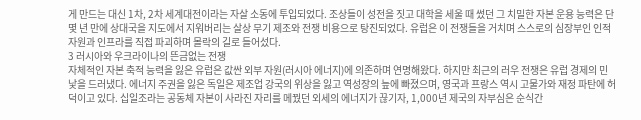게 만드는 대신 1차, 2차 세계대전이라는 자살 소동에 투입되었다. 조상들이 성전을 짓고 대학을 세울 때 썼던 그 치밀한 자본 운용 능력은 단 몇 년 만에 상대국을 지도에서 지워버리는 살상 무기 제조와 전쟁 비용으로 탕진되었다. 유럽은 이 전쟁들을 거치며 스스로의 심장부인 인적 자원과 인프라를 직접 파괴하며 몰락의 길로 들어섰다.
3 러시아와 우크라이나의 뜬금없는 전쟁
자체적인 자본 축적 능력을 잃은 유럽은 값싼 외부 자원(러시아 에너지)에 의존하며 연명해왔다. 하지만 최근의 러우 전쟁은 유럽 경제의 민낯을 드러냈다. 에너지 주권을 잃은 독일은 제조업 강국의 위상을 잃고 역성장의 늪에 빠졌으며, 영국과 프랑스 역시 고물가와 재정 파탄에 허덕이고 있다. 십일조라는 공동체 자본이 사라진 자리를 메꿨던 외세의 에너지가 끊기자, 1,000년 제국의 자부심은 순식간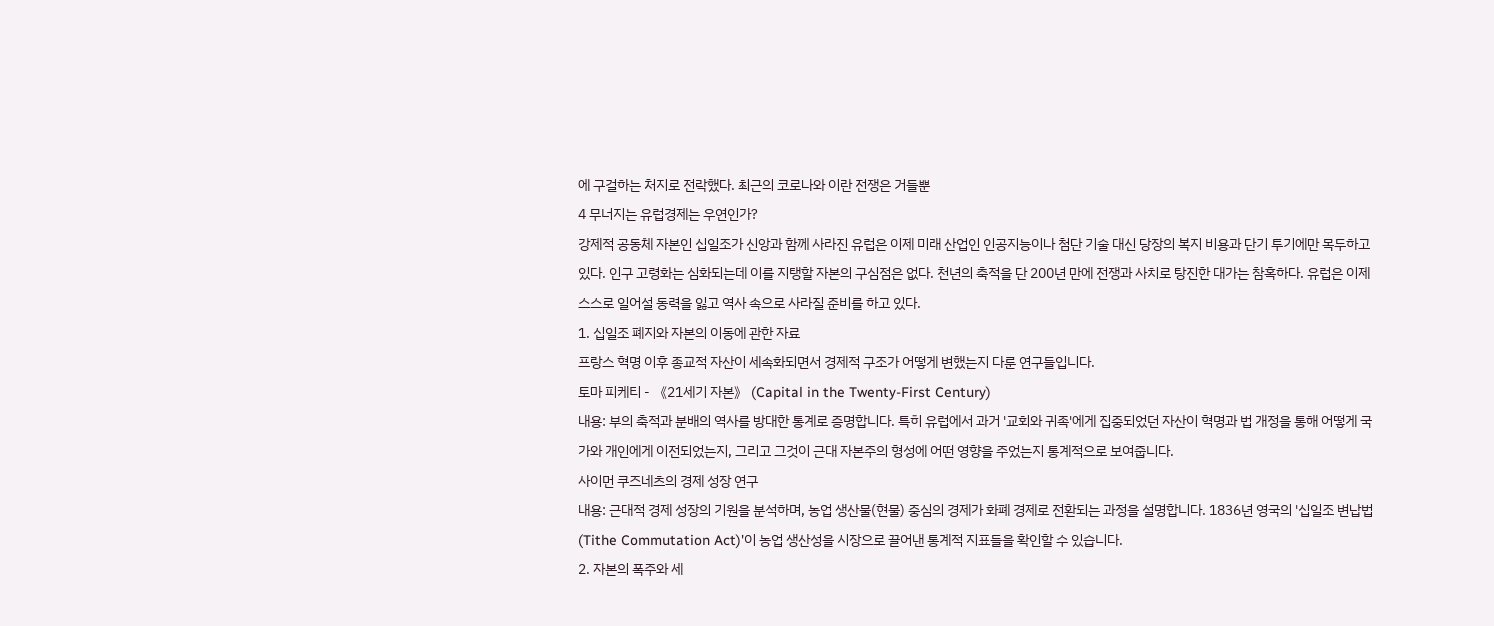에 구걸하는 처지로 전락했다. 최근의 코로나와 이란 전쟁은 거들뿐
4 무너지는 유럽경제는 우연인가?
강제적 공동체 자본인 십일조가 신앙과 함께 사라진 유럽은 이제 미래 산업인 인공지능이나 첨단 기술 대신 당장의 복지 비용과 단기 투기에만 목두하고 있다. 인구 고령화는 심화되는데 이를 지탱할 자본의 구심점은 없다. 천년의 축적을 단 200년 만에 전쟁과 사치로 탕진한 대가는 참혹하다. 유럽은 이제 스스로 일어설 동력을 잃고 역사 속으로 사라질 준비를 하고 있다.
1. 십일조 폐지와 자본의 이동에 관한 자료
프랑스 혁명 이후 종교적 자산이 세속화되면서 경제적 구조가 어떻게 변했는지 다룬 연구들입니다.
토마 피케티 - 《21세기 자본》 (Capital in the Twenty-First Century)
내용: 부의 축적과 분배의 역사를 방대한 통계로 증명합니다. 특히 유럽에서 과거 '교회와 귀족'에게 집중되었던 자산이 혁명과 법 개정을 통해 어떻게 국가와 개인에게 이전되었는지, 그리고 그것이 근대 자본주의 형성에 어떤 영향을 주었는지 통계적으로 보여줍니다.
사이먼 쿠즈네츠의 경제 성장 연구
내용: 근대적 경제 성장의 기원을 분석하며, 농업 생산물(현물) 중심의 경제가 화폐 경제로 전환되는 과정을 설명합니다. 1836년 영국의 '십일조 변납법(Tithe Commutation Act)'이 농업 생산성을 시장으로 끌어낸 통계적 지표들을 확인할 수 있습니다.
2. 자본의 폭주와 세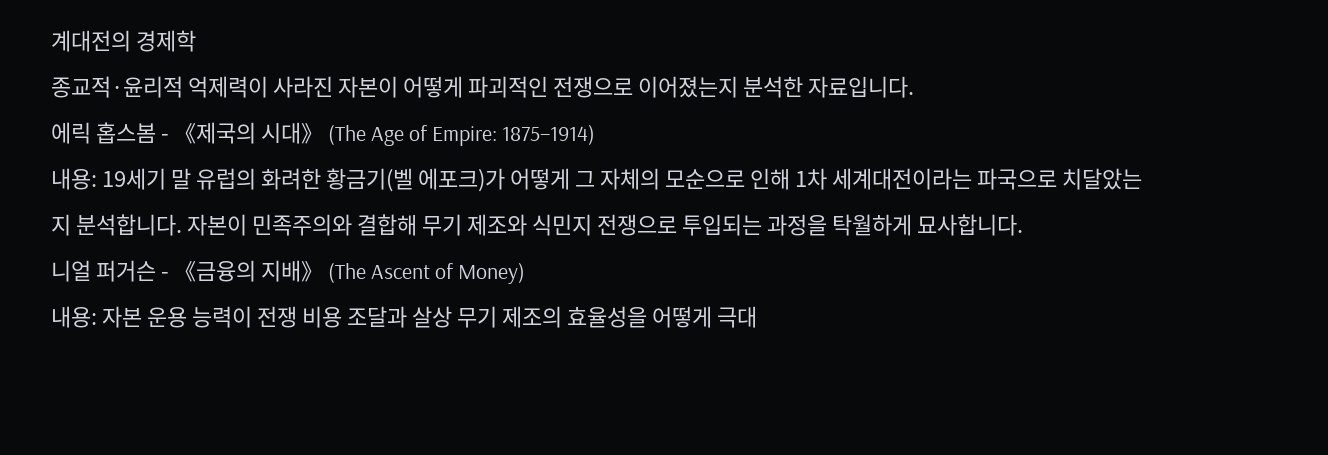계대전의 경제학
종교적·윤리적 억제력이 사라진 자본이 어떻게 파괴적인 전쟁으로 이어졌는지 분석한 자료입니다.
에릭 홉스봄 - 《제국의 시대》 (The Age of Empire: 1875–1914)
내용: 19세기 말 유럽의 화려한 황금기(벨 에포크)가 어떻게 그 자체의 모순으로 인해 1차 세계대전이라는 파국으로 치달았는지 분석합니다. 자본이 민족주의와 결합해 무기 제조와 식민지 전쟁으로 투입되는 과정을 탁월하게 묘사합니다.
니얼 퍼거슨 - 《금융의 지배》 (The Ascent of Money)
내용: 자본 운용 능력이 전쟁 비용 조달과 살상 무기 제조의 효율성을 어떻게 극대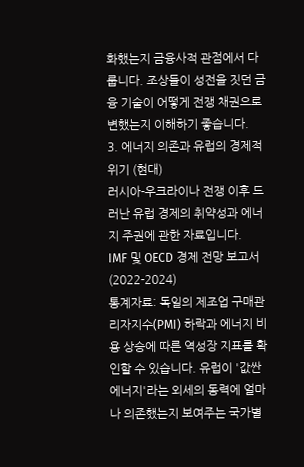화했는지 금융사적 관점에서 다룹니다. 조상들이 성전을 짓던 금융 기술이 어떻게 전쟁 채권으로 변했는지 이해하기 좋습니다.
3. 에너지 의존과 유럽의 경제적 위기 (현대)
러시아-우크라이나 전쟁 이후 드러난 유럽 경제의 취약성과 에너지 주권에 관한 자료입니다.
IMF 및 OECD 경제 전망 보고서 (2022-2024)
통계자료: 독일의 제조업 구매관리자지수(PMI) 하락과 에너지 비용 상승에 따른 역성장 지표를 확인할 수 있습니다. 유럽이 '값싼 에너지'라는 외세의 동력에 얼마나 의존했는지 보여주는 국가별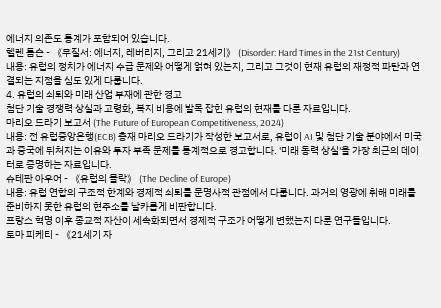에너지 의존도 통계가 포함되어 있습니다.
헬렌 톰슨 - 《무질서: 에너지, 레버리지, 그리고 21세기》 (Disorder: Hard Times in the 21st Century)
내용: 유럽의 정치가 에너지 수급 문제와 어떻게 얽혀 있는지, 그리고 그것이 현재 유럽의 재정적 파탄과 연결되는 지점을 심도 있게 다룹니다.
4. 유럽의 쇠퇴와 미래 산업 부재에 관한 경고
첨단 기술 경쟁력 상실과 고령화, 복지 비용에 발목 잡힌 유럽의 현재를 다룬 자료입니다.
마리오 드라기 보고서 (The Future of European Competitiveness, 2024)
내용: 전 유럽중앙은행(ECB) 총재 마리오 드라기가 작성한 보고서로, 유럽이 AI 및 첨단 기술 분야에서 미국과 중국에 뒤처지는 이유와 투자 부족 문제를 통계적으로 경고합니다. '미래 동력 상실'을 가장 최근의 데이터로 증명하는 자료입니다.
슈테판 아우어 - 《유럽의 몰락》 (The Decline of Europe)
내용: 유럽 연합의 구조적 한계와 경제적 쇠퇴를 문명사적 관점에서 다룹니다. 과거의 영광에 취해 미래를 준비하지 못한 유럽의 현주소를 날카롭게 비판합니다.
프랑스 혁명 이후 종교적 자산이 세속화되면서 경제적 구조가 어떻게 변했는지 다룬 연구들입니다.
토마 피케티 - 《21세기 자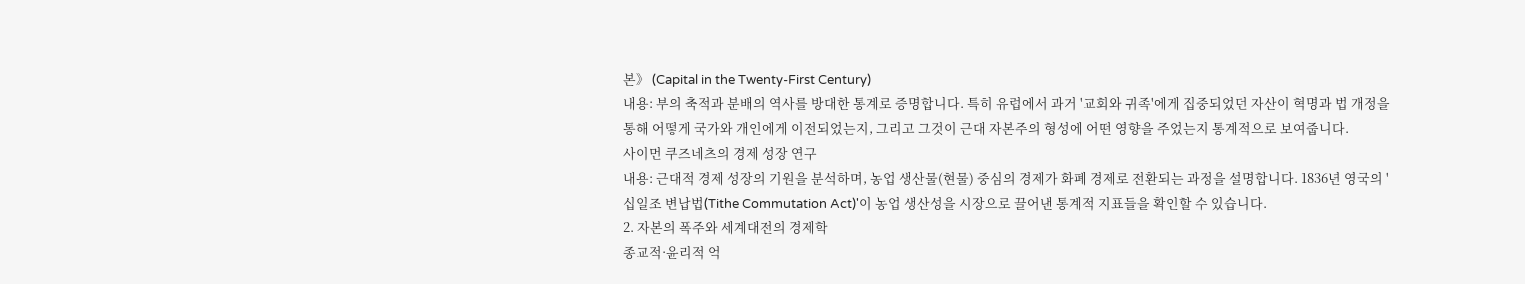본》 (Capital in the Twenty-First Century)
내용: 부의 축적과 분배의 역사를 방대한 통계로 증명합니다. 특히 유럽에서 과거 '교회와 귀족'에게 집중되었던 자산이 혁명과 법 개정을 통해 어떻게 국가와 개인에게 이전되었는지, 그리고 그것이 근대 자본주의 형성에 어떤 영향을 주었는지 통계적으로 보여줍니다.
사이먼 쿠즈네츠의 경제 성장 연구
내용: 근대적 경제 성장의 기원을 분석하며, 농업 생산물(현물) 중심의 경제가 화폐 경제로 전환되는 과정을 설명합니다. 1836년 영국의 '십일조 변납법(Tithe Commutation Act)'이 농업 생산성을 시장으로 끌어낸 통계적 지표들을 확인할 수 있습니다.
2. 자본의 폭주와 세계대전의 경제학
종교적·윤리적 억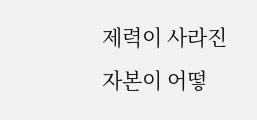제력이 사라진 자본이 어떻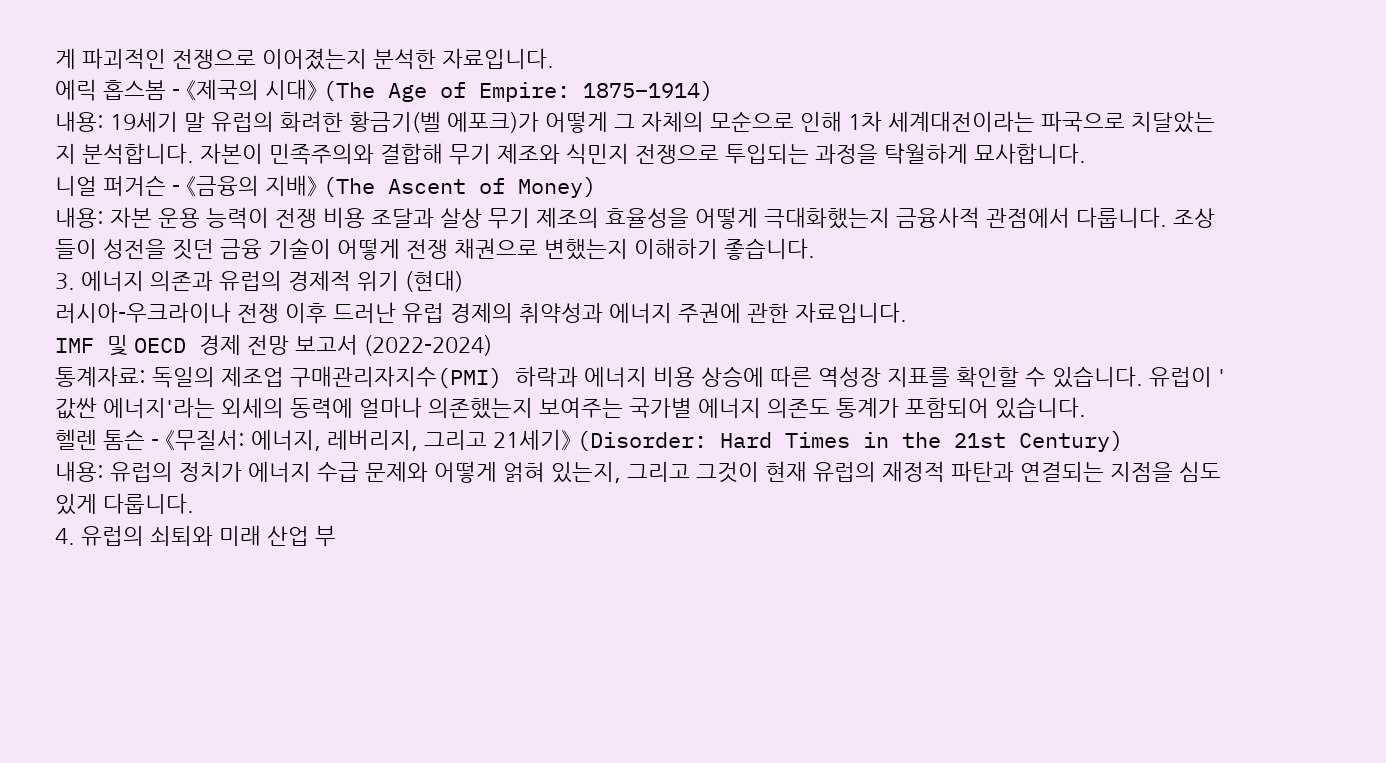게 파괴적인 전쟁으로 이어졌는지 분석한 자료입니다.
에릭 홉스봄 - 《제국의 시대》 (The Age of Empire: 1875–1914)
내용: 19세기 말 유럽의 화려한 황금기(벨 에포크)가 어떻게 그 자체의 모순으로 인해 1차 세계대전이라는 파국으로 치달았는지 분석합니다. 자본이 민족주의와 결합해 무기 제조와 식민지 전쟁으로 투입되는 과정을 탁월하게 묘사합니다.
니얼 퍼거슨 - 《금융의 지배》 (The Ascent of Money)
내용: 자본 운용 능력이 전쟁 비용 조달과 살상 무기 제조의 효율성을 어떻게 극대화했는지 금융사적 관점에서 다룹니다. 조상들이 성전을 짓던 금융 기술이 어떻게 전쟁 채권으로 변했는지 이해하기 좋습니다.
3. 에너지 의존과 유럽의 경제적 위기 (현대)
러시아-우크라이나 전쟁 이후 드러난 유럽 경제의 취약성과 에너지 주권에 관한 자료입니다.
IMF 및 OECD 경제 전망 보고서 (2022-2024)
통계자료: 독일의 제조업 구매관리자지수(PMI) 하락과 에너지 비용 상승에 따른 역성장 지표를 확인할 수 있습니다. 유럽이 '값싼 에너지'라는 외세의 동력에 얼마나 의존했는지 보여주는 국가별 에너지 의존도 통계가 포함되어 있습니다.
헬렌 톰슨 - 《무질서: 에너지, 레버리지, 그리고 21세기》 (Disorder: Hard Times in the 21st Century)
내용: 유럽의 정치가 에너지 수급 문제와 어떻게 얽혀 있는지, 그리고 그것이 현재 유럽의 재정적 파탄과 연결되는 지점을 심도 있게 다룹니다.
4. 유럽의 쇠퇴와 미래 산업 부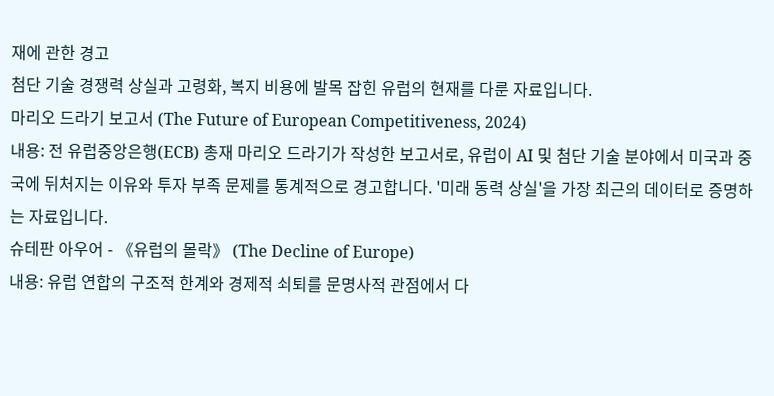재에 관한 경고
첨단 기술 경쟁력 상실과 고령화, 복지 비용에 발목 잡힌 유럽의 현재를 다룬 자료입니다.
마리오 드라기 보고서 (The Future of European Competitiveness, 2024)
내용: 전 유럽중앙은행(ECB) 총재 마리오 드라기가 작성한 보고서로, 유럽이 AI 및 첨단 기술 분야에서 미국과 중국에 뒤처지는 이유와 투자 부족 문제를 통계적으로 경고합니다. '미래 동력 상실'을 가장 최근의 데이터로 증명하는 자료입니다.
슈테판 아우어 - 《유럽의 몰락》 (The Decline of Europe)
내용: 유럽 연합의 구조적 한계와 경제적 쇠퇴를 문명사적 관점에서 다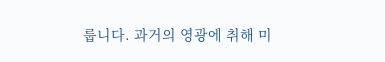룹니다. 과거의 영광에 취해 미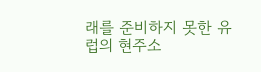래를 준비하지 못한 유럽의 현주소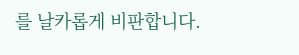를 날카롭게 비판합니다.